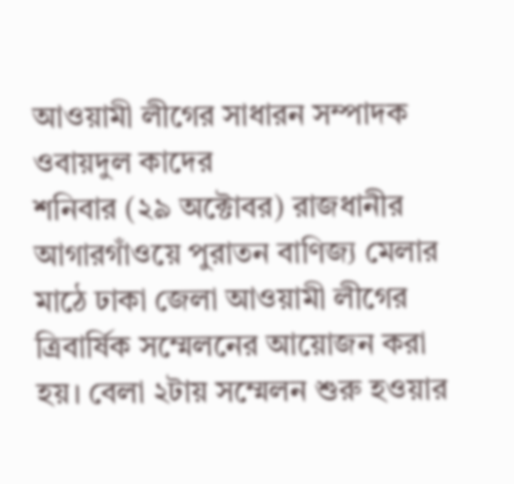আওয়ামী লীগের সাধারন সম্পাদক ওবায়দুল কাদের
শনিবার (২৯ অক্টোবর) রাজধানীর আগারগাঁওয়ে পুরাতন বাণিজ্য মেলার মাঠে ঢাকা জেলা আওয়ামী লীগের ত্রিবার্ষিক সম্মেলনের আয়োজন করা হয়। বেলা ২টায় সম্মেলন শুরু হওয়ার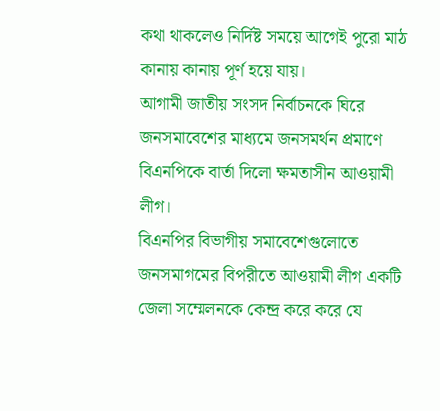কথা থাকলেও নির্দিষ্ট সময়ে আগেই পুরো মাঠ কানায় কানায় পূর্ণ হয়ে যায়।
আগামী জাতীয় সংসদ নির্বাচনকে ঘিরে জনসমাবেশের মাধ্যমে জনসমর্থন প্রমাণে বিএনপিকে বার্তা দিলো ক্ষমতাসীন আওয়ামী লীগ।
বিএনপির বিভাগীয় সমাবেশেগুলোতে জনসমাগমের বিপরীতে আওয়ামী লীগ একটি জেলা সম্মেলনকে কেন্দ্র করে করে যে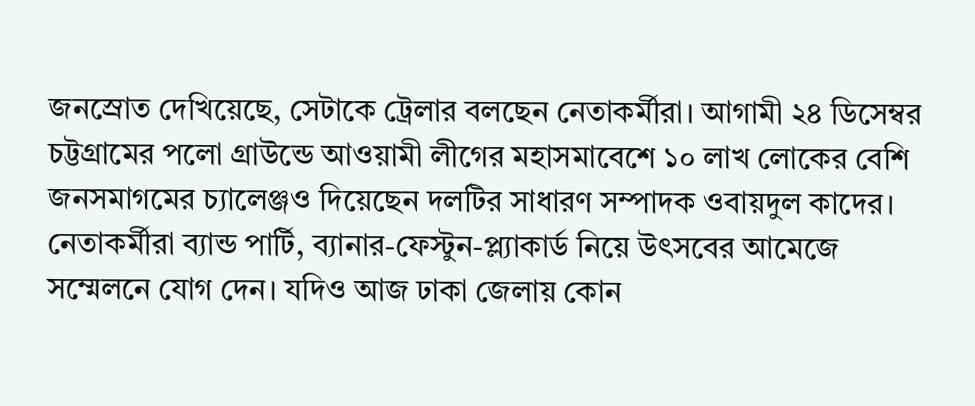জনস্রোত দেখিয়েছে, সেটাকে ট্রেলার বলছেন নেতাকর্মীরা। আগামী ২৪ ডিসেম্বর চট্টগ্রামের পলো গ্রাউন্ডে আওয়ামী লীগের মহাসমাবেশে ১০ লাখ লোকের বেশি জনসমাগমের চ্যালেঞ্জও দিয়েছেন দলটির সাধারণ সম্পাদক ওবায়দুল কাদের।
নেতাকর্মীরা ব্যান্ড পার্টি, ব্যানার-ফেস্টুন-প্ল্যাকার্ড নিয়ে উৎসবের আমেজে সম্মেলনে যোগ দেন। যদিও আজ ঢাকা জেলায় কোন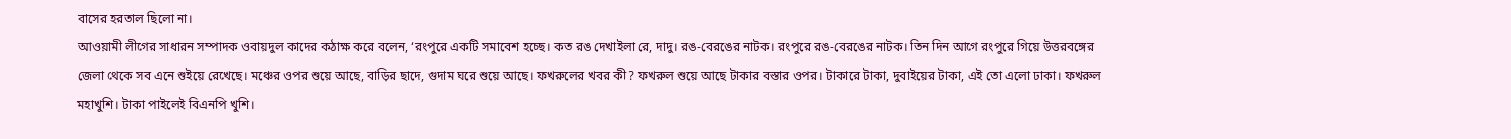বাসের হরতাল ছিলো না।
আওয়ামী লীগের সাধারন সম্পাদক ওবায়দুল কাদের কঠাক্ষ করে বলেন, ‘রংপুরে একটি সমাবেশ হচ্ছে। কত রঙ দেখাইলা রে, দাদু। রঙ-বেরঙের নাটক। রংপুরে রঙ-বেরঙের নাটক। তিন দিন আগে রংপুরে গিয়ে উত্তরবঙ্গের জেলা থেকে সব এনে শুইয়ে রেখেছে। মঞ্চের ওপর শুয়ে আছে, বাড়ির ছাদে, গুদাম ঘরে শুয়ে আছে। ফখরুলের খবর কী? ফখরুল শুয়ে আছে টাকার বস্তার ওপর। টাকারে টাকা, দুবাইয়ের টাকা, এই তো এলো ঢাকা। ফখরুল মহাখুশি। টাকা পাইলেই বিএনপি খুশি।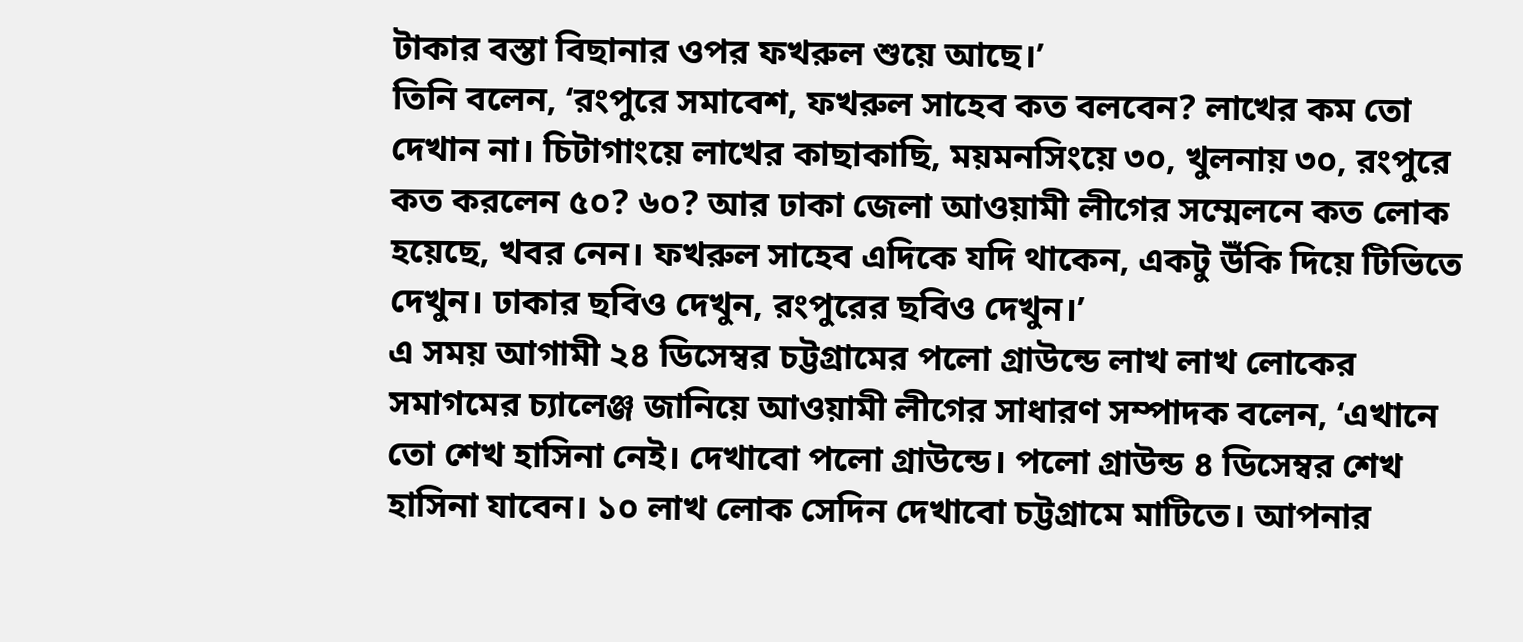টাকার বস্তা বিছানার ওপর ফখরুল শুয়ে আছে।’
তিনি বলেন, ‘রংপুরে সমাবেশ, ফখরুল সাহেব কত বলবেন? লাখের কম তো দেখান না। চিটাগাংয়ে লাখের কাছাকাছি, ময়মনসিংয়ে ৩০, খুলনায় ৩০, রংপুরে কত করলেন ৫০? ৬০? আর ঢাকা জেলা আওয়ামী লীগের সম্মেলনে কত লোক হয়েছে, খবর নেন। ফখরুল সাহেব এদিকে যদি থাকেন, একটু উঁকি দিয়ে টিভিতে দেখুন। ঢাকার ছবিও দেখুন, রংপুরের ছবিও দেখুন।’
এ সময় আগামী ২৪ ডিসেম্বর চট্টগ্রামের পলো গ্রাউন্ডে লাখ লাখ লোকের সমাগমের চ্যালেঞ্জ জানিয়ে আওয়ামী লীগের সাধারণ সম্পাদক বলেন, ‘এখানে তো শেখ হাসিনা নেই। দেখাবো পলো গ্রাউন্ডে। পলো গ্রাউন্ড ৪ ডিসেম্বর শেখ হাসিনা যাবেন। ১০ লাখ লোক সেদিন দেখাবো চট্টগ্রামে মাটিতে। আপনার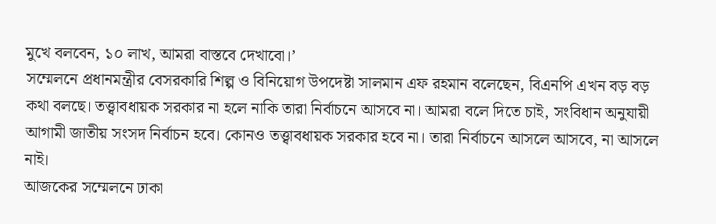মুখে বলবেন, ১০ লাখ, আমরা বাস্তবে দেখাবো।’
সম্মেলনে প্রধানমন্ত্রীর বেসরকারি শিল্প ও বিনিয়োগ উপদেষ্টা সালমান এফ রহমান বলেছেন, বিএনপি এখন বড় বড় কথা বলছে। তত্ত্বাবধায়ক সরকার না হলে নাকি তারা নির্বাচনে আসবে না। আমরা বলে দিতে চাই, সংবিধান অনুযায়ী আগামী জাতীয় সংসদ নির্বাচন হবে। কোনও তত্ত্বাবধায়ক সরকার হবে না। তারা নির্বাচনে আসলে আসবে, না আসলে নাই।
আজকের সম্মেলনে ঢাকা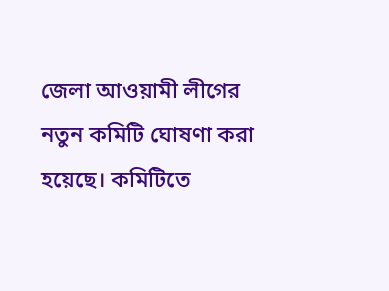জেলা আওয়ামী লীগের নতুন কমিটি ঘোষণা করা হয়েছে। কমিটিতে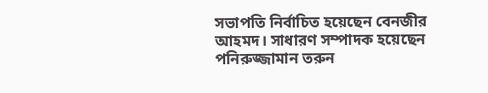সভাপতি নির্বাচিত হয়েছেন বেনজীর আহমদ। সাধারণ সম্পাদক হয়েছেন পনিরুজ্জামান তরুন